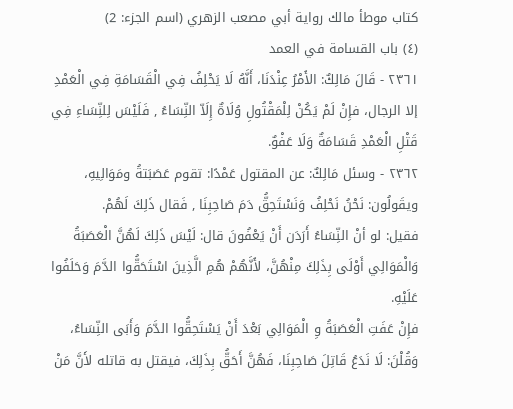كتاب موطأ مالك رواية أبي مصعب الزهري (اسم الجزء: 2)
(٤) باب القسامة في العمد
٢٣٦١ - قَالَ مَالِكٌ: الأَمْرُ عِنْدَنَا، أَنَّهُ لَا يَحْلِفُ فِي الْقَسَامَةِ فِي الْعَمْدِ إلا الرجال، فإِنْ لَمْ يَكُنْ لِلْمَقْتُولِ وُلَاةٌ إِلَاّ النِّسَاءُ , فَلَيْسَ لِلنِّسَاءِ فِي قَتْلِ الْعَمْدِ قَسَامَةٌ وَلَا عَفْوٌ.
٢٣٦٢ - وسئل مَالِكٌ: عن المقتول عَمْدًا: تقوم عَصَبَتةُ ومَوَالِيهِ، ويقَولُون: نَحْنُ نَحْلِفُ وَنَسْتَحِقُّ دَمَ صَاحِبِنَا , فَقال ذَلِكَ لَهُمْ.
فقيل: لو أنْ النِّسَاءُ أَرَدَن أَنْ يَعْفُونَ قال: لَيْسَ ذَلِكَ لَهُنَّ الْعَصَبَةُ وَالْمَوَالِي أَوْلَى بِذَلِكَ مِنْهُنَّ، لأَنَّهُمْ هُمِ الَّذِينَ اسْتَحَقُّوا الدَّمَ وَحَلَفُوا عَلَيْهِ.
فإِنْ عَفَتِ الْعَصَبَةُ وِ الْمَوَالِي بَعْدَ أَنْ يَسْتَحِقُّوا الدَّمَ وَأَبَى النِّسَاءُ، وَقُلْنَ: لَا نَدَعُ قَاتِلَ صَاحِبِنَا، فَهُنَّ أَحَقُّ بِذَلِكَ، فيقتل به قاتله لأَنَّ مَنْ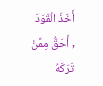أَخَذَ الْقَوَدَ , أَحَقُّ مِمَّنْ تَرَكَهُ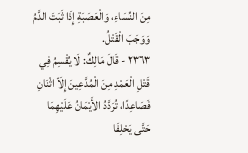مِنَ النِّسَاءِ، وَالْعَصَبَةِ إِذَا ثَبَتَ الدَّمُ وَوَجَبَ الْقَتْلُ.
٢٣٦٣ - قَالَ مَالِكٌ: لَا يُقْسِمُ فِي قَتْلِ الْعَمْدِ مِنَ الْمُدَّعِينَ إِلَاّ اثْنَانِ فَصَاعِدًا، تُرَدَّدُ الأَيْمَانُ عَلَيْهِمَا حَتَّى يَحْلِفَا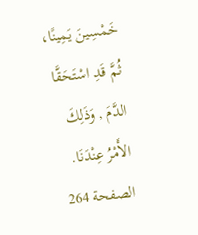خَمْسِينَ يَمِينًا، ثُمَّ قَدِ اسْتَحَقَّا الدَّمَ , وَذَلِكَ الأَمْرُ عِنْدَنَا.
الصفحة 264